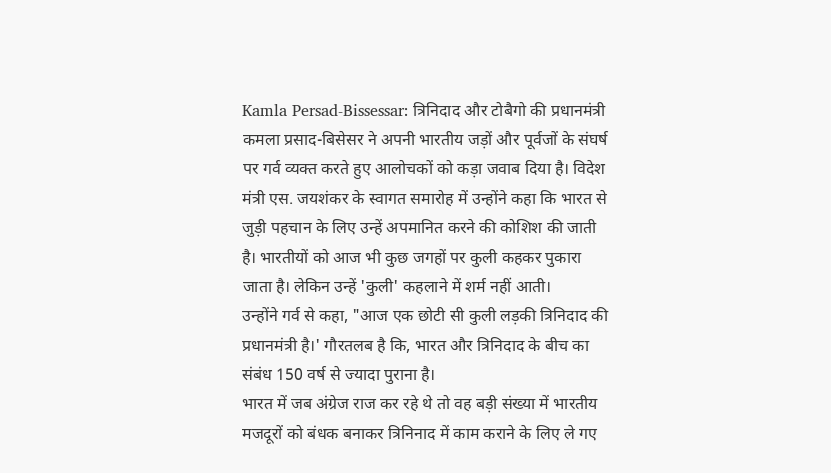Kamla Persad-Bissessar: त्रिनिदाद और टोबैगो की प्रधानमंत्री कमला प्रसाद-बिसेसर ने अपनी भारतीय जड़ों और पूर्वजों के संघर्ष पर गर्व व्यक्त करते हुए आलोचकों को कड़ा जवाब दिया है। विदेश मंत्री एस. जयशंकर के स्वागत समारोह में उन्होंने कहा कि भारत से जुड़ी पहचान के लिए उन्हें अपमानित करने की कोशिश की जाती है। भारतीयों को आज भी कुछ जगहों पर कुली कहकर पुकारा जाता है। लेकिन उन्हें 'कुली' कहलाने में शर्म नहीं आती।
उन्होंने गर्व से कहा, "आज एक छोटी सी कुली लड़की त्रिनिदाद की प्रधानमंत्री है।' गौरतलब है कि, भारत और त्रिनिदाद के बीच का संबंध 150 वर्ष से ज्यादा पुराना है।
भारत में जब अंग्रेज राज कर रहे थे तो वह बड़ी संख्या में भारतीय मजदूरों को बंधक बनाकर त्रिनिनाद में काम कराने के लिए ले गए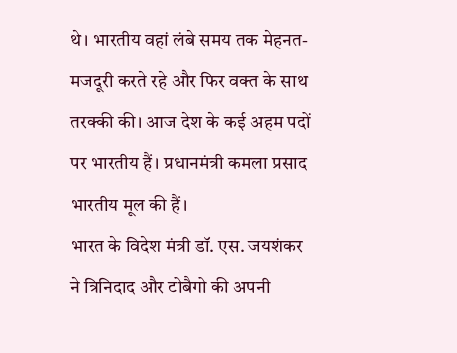थे। भारतीय वहां लंबे समय तक मेहनत-मजदूरी करते रहे और फिर वक्त के साथ तरक्की की। आज देश के कई अहम पदों पर भारतीय हैं। प्रधानमंत्री कमला प्रसाद भारतीय मूल की हैं।
भारत के विदेश मंत्री डॉ. एस. जयशंकर ने त्रिनिदाद और टोबैगो की अपनी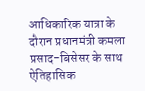आधिकारिक यात्रा के दौरान प्रधानमंत्री कमला प्रसाद-बिसेसर के साथ ऐतिहासिक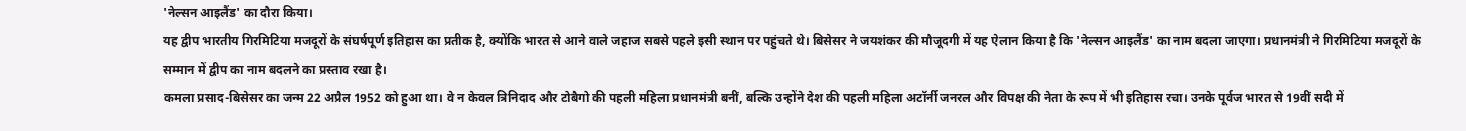'नेल्सन आइलैंड' का दौरा किया।
यह द्वीप भारतीय गिरमिटिया मजदूरों के संघर्षपूर्ण इतिहास का प्रतीक है, क्योंकि भारत से आने वाले जहाज सबसे पहले इसी स्थान पर पहुंचते थे। बिसेसर ने जयशंकर की मौजूदगी में यह ऐलान किया है कि 'नेल्सन आइलैंड' का नाम बदला जाएगा। प्रधानमंत्री ने गिरमिटिया मजदूरों के सम्मान में द्वीप का नाम बदलने का प्रस्ताव रखा है।
कमला प्रसाद-बिसेसर का जन्म 22 अप्रैल 1952 को हुआ था। वे न केवल त्रिनिदाद और टोबैगो की पहली महिला प्रधानमंत्री बनीं, बल्कि उन्होंने देश की पहली महिला अटॉर्नी जनरल और विपक्ष की नेता के रूप में भी इतिहास रचा। उनके पूर्वज भारत से 19वीं सदी में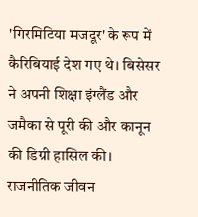'गिरमिटिया मजदूर' के रूप में कैरिबियाई देश गए थे। बिसेसर ने अपनी शिक्षा इंग्लैंड और जमैका से पूरी की और कानून की डिग्री हासिल की। राजनीतिक जीवन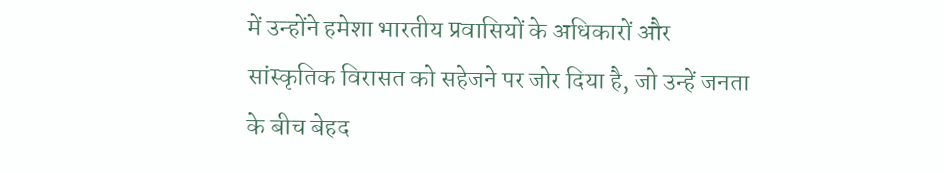में उन्होंने हमेशा भारतीय प्रवासियों के अधिकारों और सांस्कृतिक विरासत को सहेजने पर जोर दिया है, जो उन्हें जनता के बीच बेहद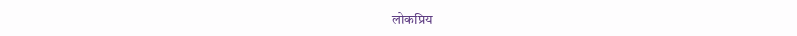लोकप्रिय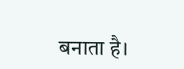बनाता है।